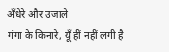अँधेरे और उजाले
गंगा के किनारे, यूँ हीं नहीं लगी है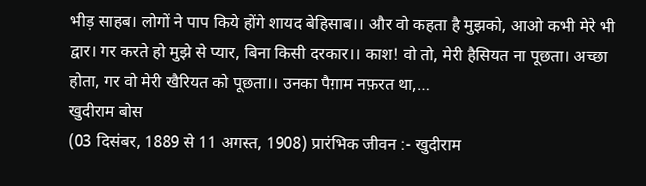भीड़ साहब। लोगों ने पाप किये होंगे शायद बेहिसाब।। और वो कहता है मुझको, आओ कभी मेरे भी द्वार। गर करते हो मुझे से प्यार, बिना किसी दरकार।। काश! वो तो, मेरी हैसियत ना पूछता। अच्छा होता, गर वो मेरी खैरियत को पूछता।। उनका पैग़ाम नफ़रत था,…
खुदीराम बोस
(03 दिसंबर, 1889 से 11 अगस्त, 1908) प्रारंभिक जीवन :- खुदीराम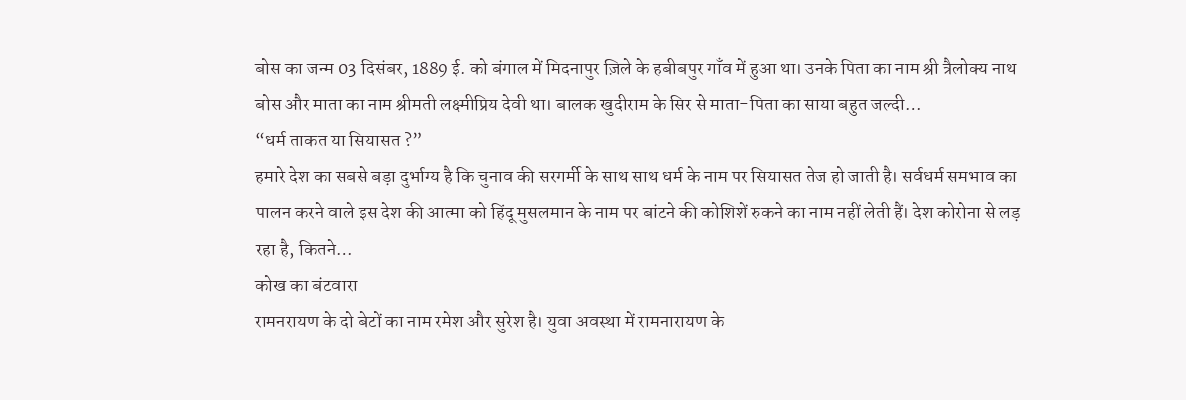बोस का जन्म 03 दिसंबर, 1889 ई. को बंगाल में मिदनापुर ज़िले के हबीबपुर गाँव में हुआ था। उनके पिता का नाम श्री त्रैलोक्य नाथ बोस और माता का नाम श्रीमती लक्ष्मीप्रिय देवी था। बालक खुदीराम के सिर से माता-पिता का साया बहुत जल्दी…
“धर्म ताकत या सियासत ?”
हमारे देश का सबसे बड़ा दुर्भाग्य है कि चुनाव की सरगर्मी के साथ साथ धर्म के नाम पर सियासत तेज हो जाती है। सर्वधर्म समभाव का पालन करने वाले इस देश की आत्मा को हिंदू मुसलमान के नाम पर बांटने की कोशिशें रुकने का नाम नहीं लेती हैं। देश कोरोना से लड़ रहा है, कितने…
कोख का बंटवारा
रामनरायण के दो बेटों का नाम रमेश और सुरेश है। युवा अवस्था में रामनारायण के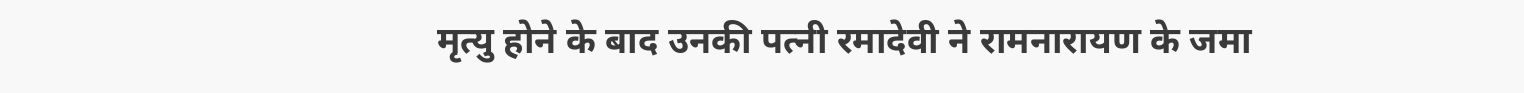मृत्यु होने के बाद उनकी पत्नी रमादेवी ने रामनारायण के जमा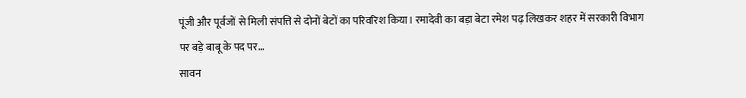पूंजी और पूर्वजों से मिली संपत्ति से दोनों बेटों का परिवरिश किया। रमादेवी का बड़ा बेटा रमेश पढ़ लिखकर शहर में सरकारी विभाग पर बड़े बाबू के पद पर…
सावन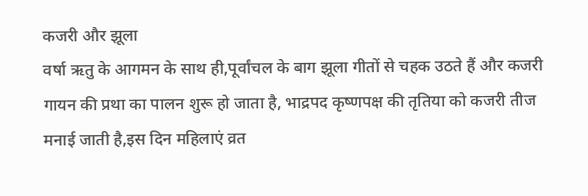कजरी और झूला
वर्षा ऋतु के आगमन के साथ ही,पूर्वांचल के बाग झूला गीतों से चहक उठते हैं और कजरी गायन की प्रथा का पालन शुरू हो जाता है, भाद्रपद कृष्णपक्ष की तृतिया को कजरी तीज मनाई जाती है,इस दिन महिलाएं व्रत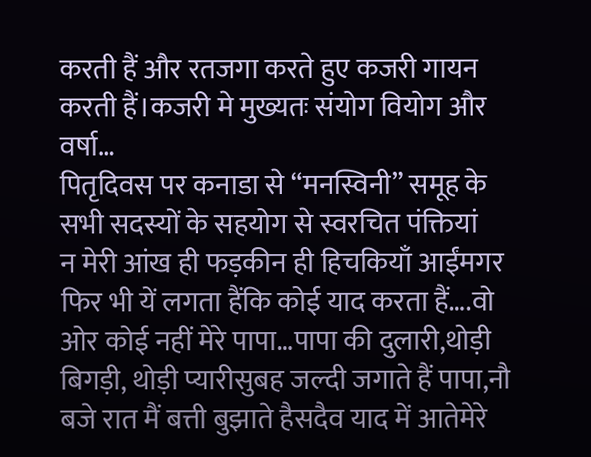करती हैं और रतजगा करते हुए कजरी गायन करती हैं।कजरी मे मुख्यतः संयोग वियोग और वर्षा…
पितृदिवस पर कनाडा से “मनस्विनी” समूह के सभी सदस्यों के सहयोग से स्वरचित पंक्तियां
न मेरी आंख ही फड़कीन ही हिचकियाँ आईंमगर फिर भी यें लगता हैंकि कोई याद करता हैं….वो ओर कोई नहीं मेरे पापा…पापा की दुलारी,थोड़ी बिगड़ी, थोड़ी प्यारीसुबह जल्दी जगाते हैं पापा,नौ बजे रात मैं बत्ती बुझाते हैसदैव याद में आतेमेरे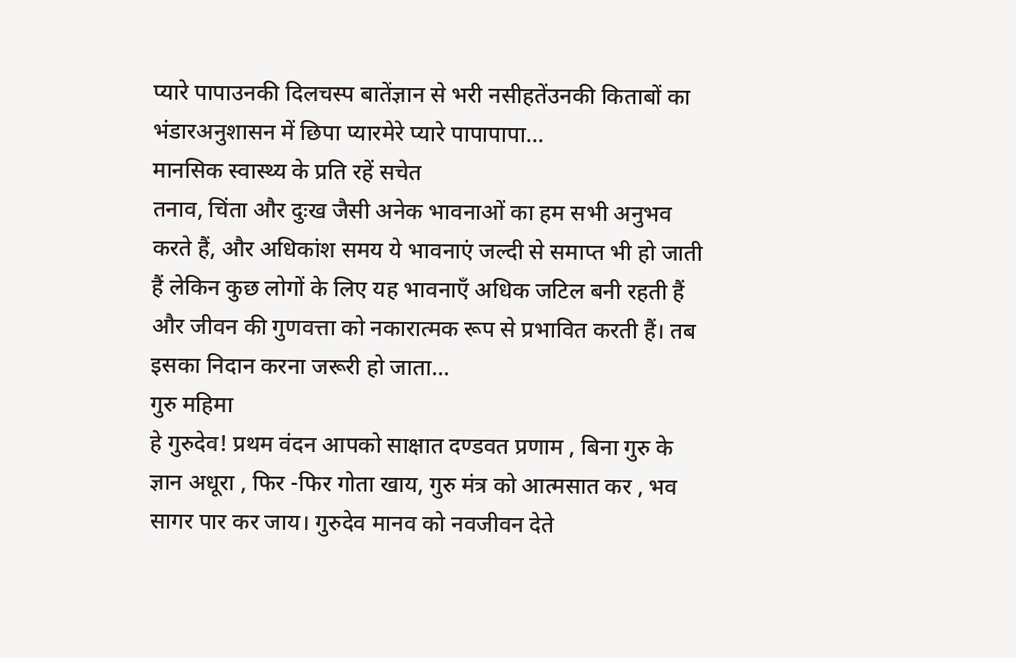प्यारे पापाउनकी दिलचस्प बातेंज्ञान से भरी नसीहतेंउनकी किताबों का भंडारअनुशासन में छिपा प्यारमेरे प्यारे पापापापा…
मानसिक स्वास्थ्य के प्रति रहें सचेत
तनाव, चिंता और दुःख जैसी अनेक भावनाओं का हम सभी अनुभव करते हैं, और अधिकांश समय ये भावनाएं जल्दी से समाप्त भी हो जाती हैं लेकिन कुछ लोगों के लिए यह भावनाएँ अधिक जटिल बनी रहती हैं और जीवन की गुणवत्ता को नकारात्मक रूप से प्रभावित करती हैं। तब इसका निदान करना जरूरी हो जाता…
गुरु महिमा
हे गुरुदेव! प्रथम वंदन आपको साक्षात दण्डवत प्रणाम , बिना गुरु के ज्ञान अधूरा , फिर -फिर गोता खाय, गुरु मंत्र को आत्मसात कर , भव सागर पार कर जाय। गुरुदेव मानव को नवजीवन देते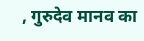, गुरुदेव मानव का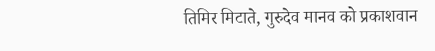तिमिर मिटाते, गुरुदेव मानव को प्रकाशवान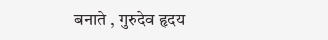बनाते , गुरुदेव हृदय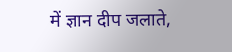में ज्ञान दीप जलाते,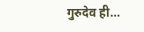गुरुदेव ही…